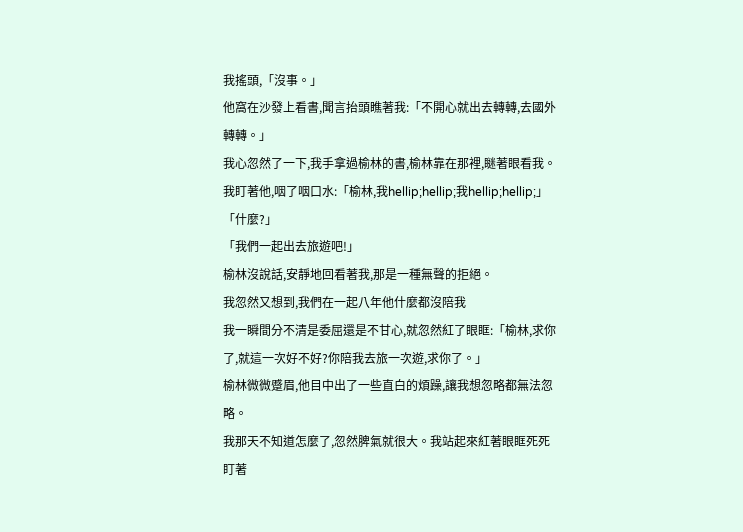我搖頭,「沒事。」
他窩在沙發上看書,聞言抬頭瞧著我:「不開心就出去轉轉,去國外轉轉。」
我心忽然了一下,我手拿過榆林的書,榆林靠在那裡,瞇著眼看我。
我盯著他,咽了咽口水:「榆林,我hellip;hellip;我hellip;hellip;」
「什麼?」
「我們一起出去旅遊吧!」
榆林沒說話,安靜地回看著我,那是一種無聲的拒絕。
我忽然又想到,我們在一起八年他什麼都沒陪我
我一瞬間分不清是委屈還是不甘心,就忽然紅了眼眶:「榆林,求你了,就這一次好不好?你陪我去旅一次遊,求你了。」
榆林微微蹙眉,他目中出了一些直白的煩躁,讓我想忽略都無法忽略。
我那天不知道怎麼了,忽然脾氣就很大。我站起來紅著眼眶死死盯著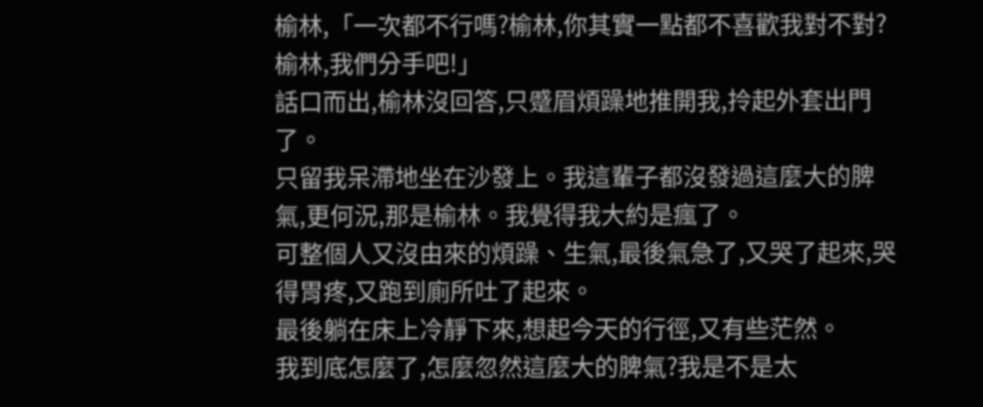榆林,「一次都不行嗎?榆林,你其實一點都不喜歡我對不對?榆林,我們分手吧!」
話口而出,榆林沒回答,只蹙眉煩躁地推開我,拎起外套出門了。
只留我呆滯地坐在沙發上。我這輩子都沒發過這麼大的脾氣,更何況,那是榆林。我覺得我大約是瘋了。
可整個人又沒由來的煩躁、生氣,最後氣急了,又哭了起來,哭得胃疼,又跑到廁所吐了起來。
最後躺在床上冷靜下來,想起今天的行徑,又有些茫然。
我到底怎麼了,怎麼忽然這麼大的脾氣?我是不是太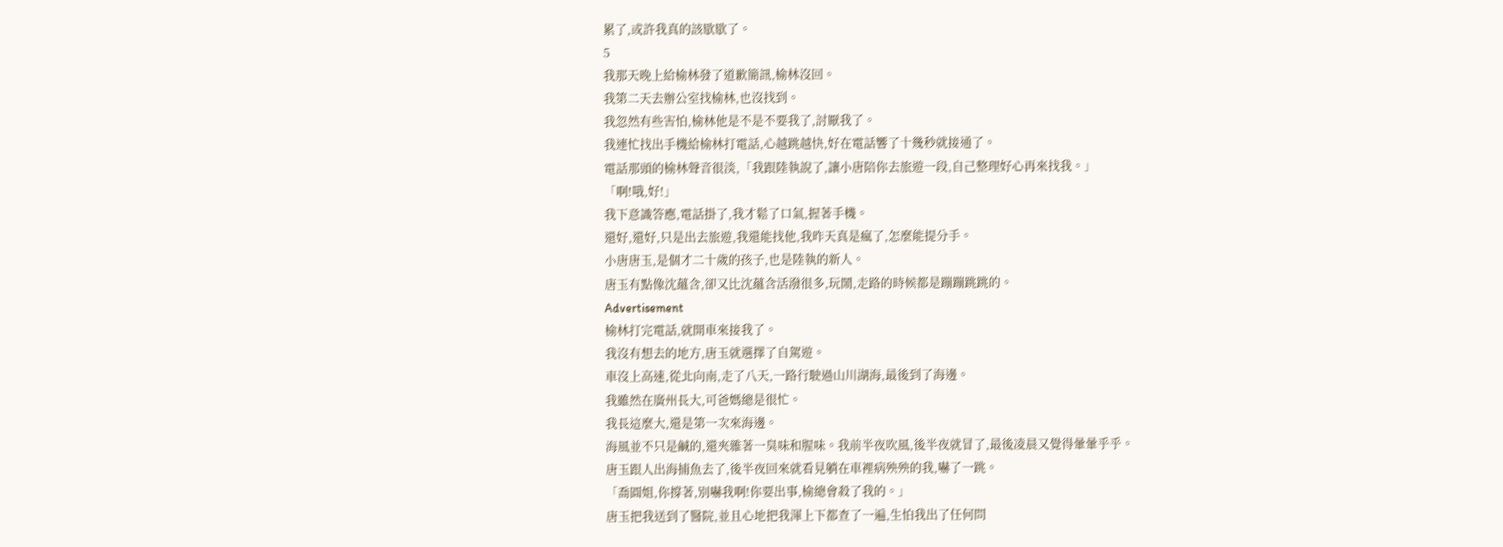累了,或許我真的該歇歇了。
5
我那天晚上給榆林發了道歉簡訊,榆林沒回。
我第二天去辦公室找榆林,也沒找到。
我忽然有些害怕,榆林他是不是不要我了,討厭我了。
我連忙找出手機給榆林打電話,心越跳越快,好在電話響了十幾秒就接通了。
電話那頭的榆林聲音很淡,「我跟陸執說了,讓小唐陪你去旅遊一段,自己整理好心再來找我。」
「啊!哦,好!」
我下意識答應,電話掛了,我才鬆了口氣,握著手機。
還好,還好,只是出去旅遊,我還能找他,我昨天真是瘋了,怎麼能提分手。
小唐唐玉,是個才二十歲的孩子,也是陸執的新人。
唐玉有點像沈蘊含,卻又比沈蘊含活潑很多,玩鬧,走路的時候都是蹦蹦跳跳的。
Advertisement
榆林打完電話,就開車來接我了。
我沒有想去的地方,唐玉就選擇了自駕遊。
車沒上高速,從北向南,走了八天,一路行駛過山川湖海,最後到了海邊。
我雖然在廣州長大,可爸媽總是很忙。
我長這麼大,還是第一次來海邊。
海風並不只是鹹的,還夾雜著一臭味和腥味。我前半夜吹風,後半夜就冒了,最後凌晨又覺得暈暈乎乎。
唐玉跟人出海捕魚去了,後半夜回來就看見躺在車裡病殃殃的我,嚇了一跳。
「喬圓姐,你撐著,別嚇我啊!你要出事,榆總會殺了我的。」
唐玉把我送到了醫院,並且心地把我渾上下都查了一遍,生怕我出了任何問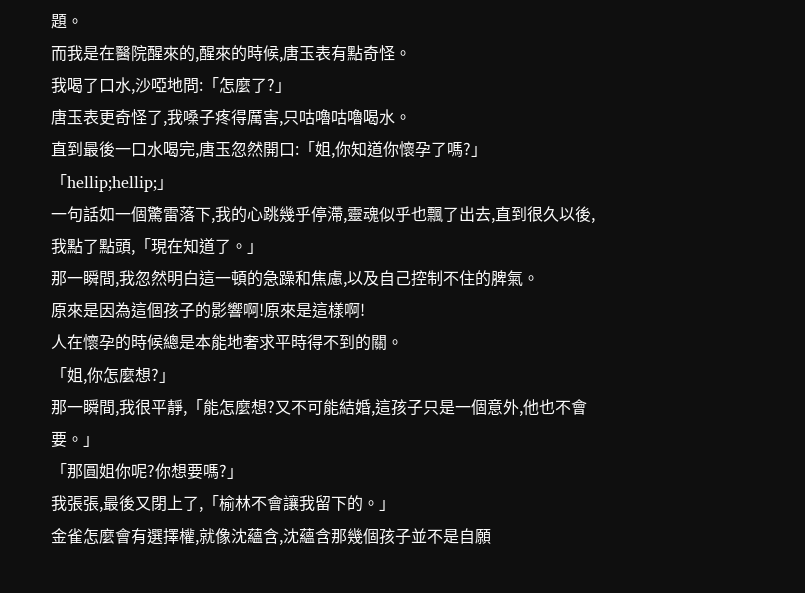題。
而我是在醫院醒來的,醒來的時候,唐玉表有點奇怪。
我喝了口水,沙啞地問:「怎麼了?」
唐玉表更奇怪了,我嗓子疼得厲害,只咕嚕咕嚕喝水。
直到最後一口水喝完,唐玉忽然開口:「姐,你知道你懷孕了嗎?」
「hellip;hellip;」
一句話如一個驚雷落下,我的心跳幾乎停滯,靈魂似乎也飄了出去,直到很久以後,我點了點頭,「現在知道了。」
那一瞬間,我忽然明白這一頓的急躁和焦慮,以及自己控制不住的脾氣。
原來是因為這個孩子的影響啊!原來是這樣啊!
人在懷孕的時候總是本能地奢求平時得不到的關。
「姐,你怎麼想?」
那一瞬間,我很平靜,「能怎麼想?又不可能結婚,這孩子只是一個意外,他也不會要。」
「那圓姐你呢?你想要嗎?」
我張張,最後又閉上了,「榆林不會讓我留下的。」
金雀怎麼會有選擇權,就像沈蘊含,沈蘊含那幾個孩子並不是自願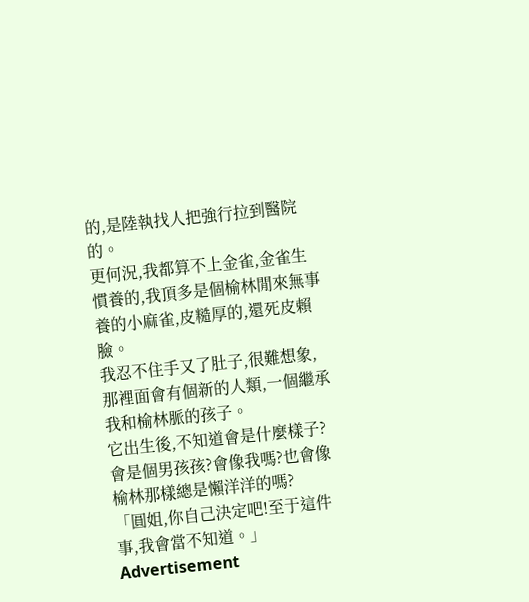的,是陸執找人把強行拉到醫院的。
更何況,我都算不上金雀,金雀生慣養的,我頂多是個榆林閒來無事養的小麻雀,皮糙厚的,還死皮賴臉。
我忍不住手又了肚子,很難想象,那裡面會有個新的人類,一個繼承我和榆林脈的孩子。
它出生後,不知道會是什麼樣子?會是個男孩孩?會像我嗎?也會像榆林那樣總是懶洋洋的嗎?
「圓姐,你自己決定吧!至于這件事,我會當不知道。」
Advertisement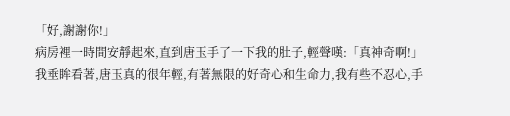「好,謝謝你!」
病房裡一時間安靜起來,直到唐玉手了一下我的肚子,輕聲嘆:「真神奇啊!」
我垂眸看著,唐玉真的很年輕,有著無限的好奇心和生命力,我有些不忍心,手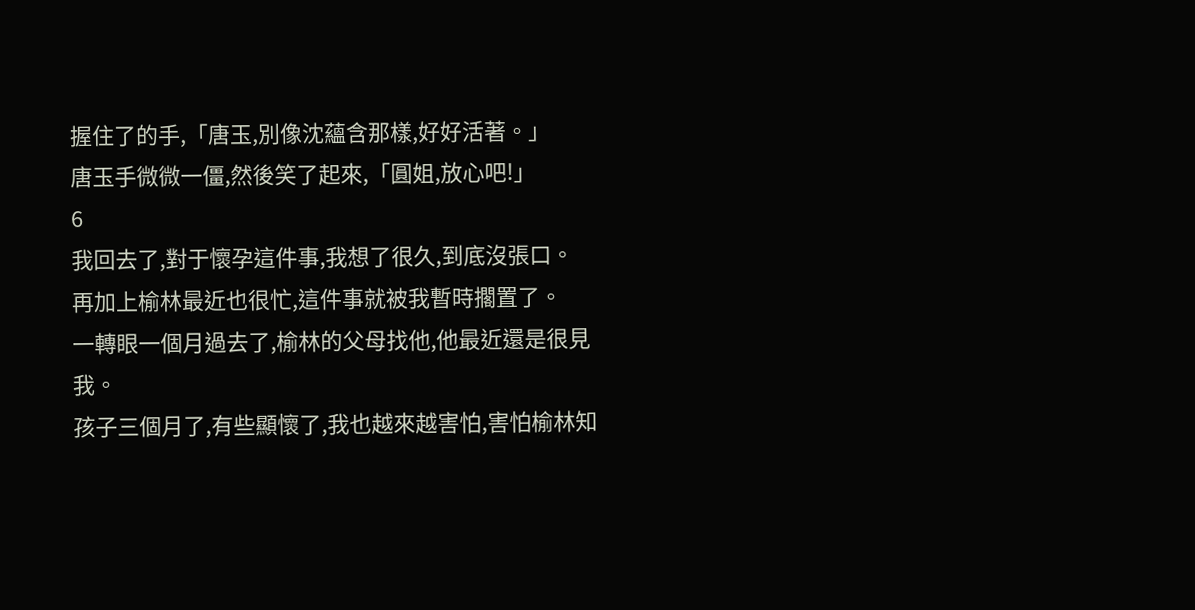握住了的手,「唐玉,別像沈蘊含那樣,好好活著。」
唐玉手微微一僵,然後笑了起來,「圓姐,放心吧!」
6
我回去了,對于懷孕這件事,我想了很久,到底沒張口。
再加上榆林最近也很忙,這件事就被我暫時擱置了。
一轉眼一個月過去了,榆林的父母找他,他最近還是很見我。
孩子三個月了,有些顯懷了,我也越來越害怕,害怕榆林知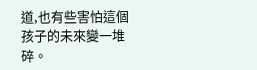道,也有些害怕這個孩子的未來變一堆碎。